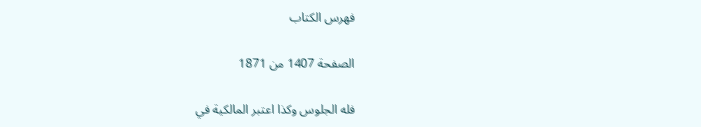فهرس الكتاب

الصفحة 1407 من 1871

فله الجلوس وكذا اعتبر المالكية في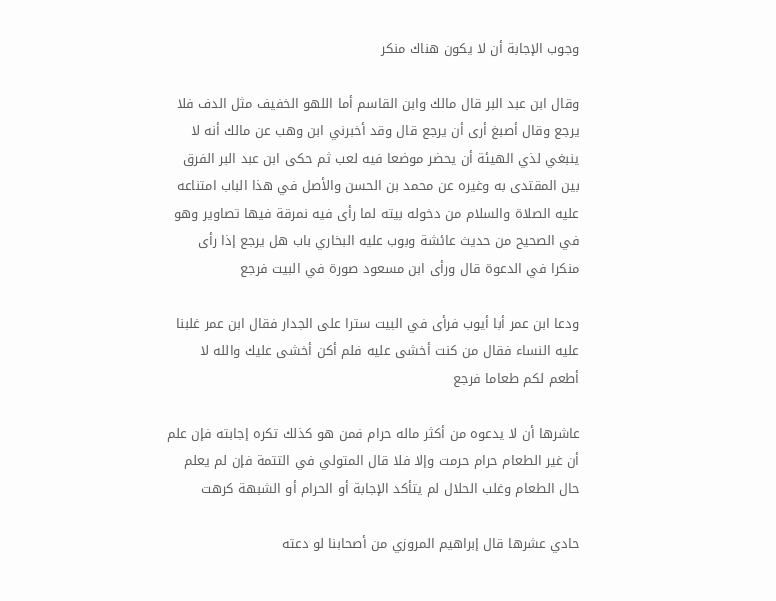وجوب الإجابة أن لا يكون هناك منكر

وقال ابن عبد البر قال مالك وابن القاسم أما اللهو الخفيف مثل الدف فلا يرجع وقال أصبغ أرى أن يرجع قال وقد أخبرني ابن وهب عن مالك أنه لا ينبغي لذي الهيئة أن يحضر موضعا فيه لعب ثم حكى ابن عبد البر الفرق بين المقتدى به وغيره عن محمد بن الحسن والأصل في هذا الباب امتناعه عليه الصلاة والسلام من دخوله بيته لما رأى فيه نمرقة فيها تصاوير وهو في الصحيح من حديث عائشة وبوب عليه البخاري باب هل يرجع إذا رأى منكرا في الدعوة قال ورأى ابن مسعود صورة في البيت فرجع

ودعا ابن عمر أبا أيوب فرأى في البيت سترا على الجدار فقال ابن عمر غلبنا عليه النساء فقال من كنت أخشى عليه فلم أكن أخشى عليك والله لا أطعم لكم طعاما فرجع

عاشرها أن لا يدعوه من أكثر ماله حرام فمن هو كذلك تكره إجابته فإن علم أن غير الطعام حرام حرمت وإلا فلا قال المتولي في التتمة فإن لم يعلم حال الطعام وغلب الحلال لم يتأكد الإجابة أو الحرام أو الشبهة كرهت

حادي عشرها قال إبراهيم المروزي من أصحابنا لو دعته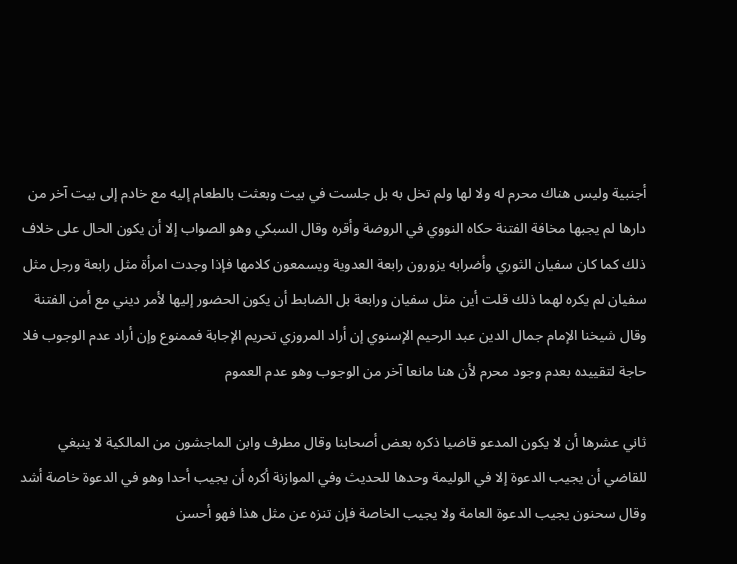أجنبية وليس هناك محرم له ولا لها ولم تخل به بل جلست في بيت وبعثت بالطعام إليه مع خادم إلى بيت آخر من دارها لم يجبها مخافة الفتنة حكاه النووي في الروضة وأقره وقال السبكي وهو الصواب إلا أن يكون الحال على خلاف ذلك كما كان سفيان الثوري وأضرابه يزورون رابعة العدوية ويسمعون كلامها فإذا وجدت امرأة مثل رابعة ورجل مثل سفيان لم يكره لهما ذلك قلت أين مثل سفيان ورابعة بل الضابط أن يكون الحضور إليها لأمر ديني مع أمن الفتنة وقال شيخنا الإمام جمال الدين عبد الرحيم الإسنوي إن أراد المروزي تحريم الإجابة فممنوع وإن أراد عدم الوجوب فلا حاجة لتقييده بعدم وجود محرم لأن هنا مانعا آخر من الوجوب وهو عدم العموم

ثاني عشرها أن لا يكون المدعو قاضيا ذكره بعض أصحابنا وقال مطرف وابن الماجشون من المالكية لا ينبغي للقاضي أن يجيب الدعوة إلا في الوليمة وحدها للحديث وفي الموازنة أكره أن يجيب أحدا وهو في الدعوة خاصة أشد وقال سحنون يجيب الدعوة العامة ولا يجيب الخاصة فإن تنزه عن مثل هذا فهو أحسن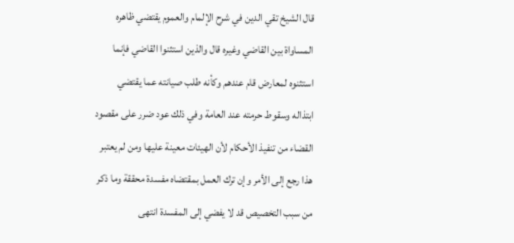قال الشيخ تقي الدين في شرح الإلمام والعموم يقتضي ظاهره المساواة بين القاضي وغيره قال والذين استثنوا القاضي فإنما استثنوه لمعارض قام عندهم وكأنه طلب صيانته عما يقتضي ابتذاله وسقوط حرمته عند العامة وفي ذلك عود ضرر على مقصود القضاء من تنفيذ الأحكام لأن الهيئات معينة عليها ومن لم يعتبر هذا رجع إلى الأمر وإن ترك العمل بمقتضاه مفسدة محققة وما ذكر من سبب التخصيص قد لا يفضي إلى المفسدة انتهى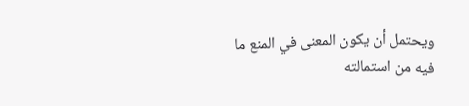ويحتمل أن يكون المعنى في المنع ما فيه من استمالته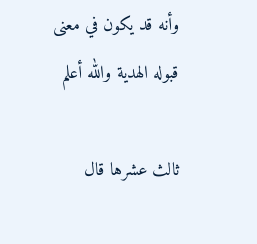وأنه قد يكون في معنى قبوله الهدية والله أعلم

ثالث عشرها قال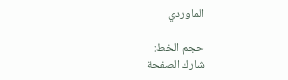الماوردي

حجم الخط:
شارك الصفحة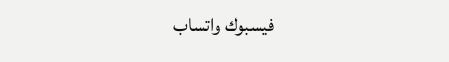فيسبوك واتساب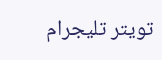تويتر تليجرام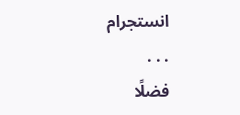انستجرام
. . .
فضلًا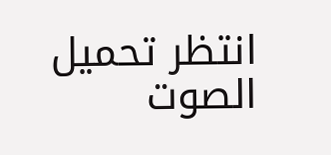انتظر تحميل الصوت